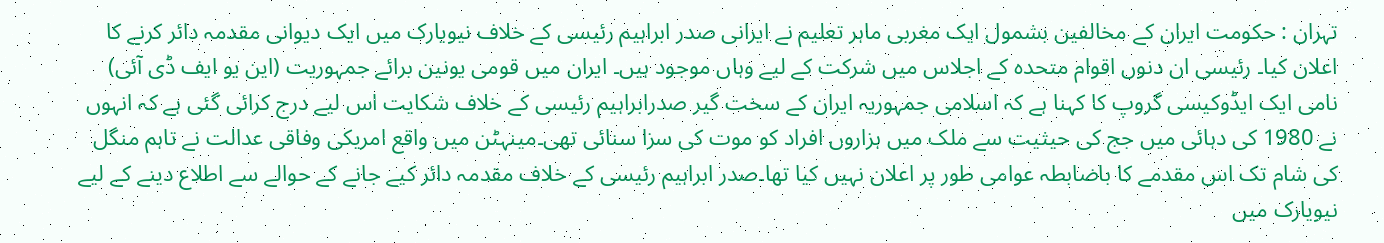تہران : حکومت ایران کے مخالفین بشمول ایک مغربی ماہر تعلیم نے ایرانی صدر ابراہیم رئیسی کے خلاف نیویارک میں ایک دیوانی مقدمہ دائر کرنے کا اعلان کیا۔ رئیسی ان دنوں اقوام متحدہ کے اجلاس میں شرکت کے لیے وہاں موجود ہیں۔ ایران میں قومی یونین برائے جمہوریت (این یو ایف ڈی آئی) نامی ایک ایڈوکیسی گروپ کا کہنا ہے کہ اسلامی جمہوریہ ایران کے سخت گیر صدرابراہیم رئیسی کے خلاف شکایت اس لیے درج کرائی گئی ہے کہ انہوں نے 1980 کی دہائی میں جج کی حیثیت سے ملک میں ہزاروں افراد کو موت کی سزا سنائی تھی۔مینہٹن میں واقع امریکی وفاقی عدالت نے تاہم منگل کی شام تک اس مقدمے کا باضابطہ عوامی طور پر اعلان نہیں کیا تھا۔صدر ابراہیم رئیسی کے خلاف مقدمہ دائر کیے جانے کے حوالے سے اطلاع دینے کے لیے نیویارک میں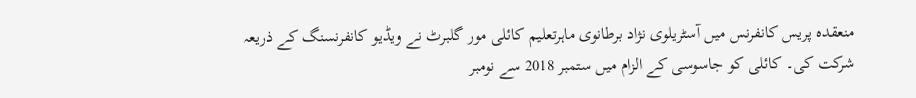منعقدہ پریس کانفرنس میں آسٹریلوی نژاد برطانوی ماہرتعلیم کائلی مور گلبرٹ نے ویڈیو کانفرنسنگ کے ذریعہ شرکت کی۔ کائلی کو جاسوسی کے الزام میں ستمبر 2018 سے نومبر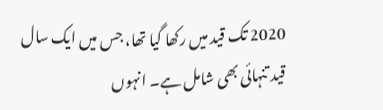2020 تک قید میں رکھا گیا تھا، جس میں ایک سال قید تنہائی بھی شامل ہے۔ انہوں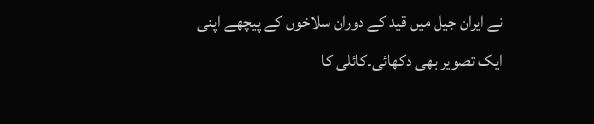نے ایران جیل میں قید کے دوران سلاخوں کے پیچھے اپنی ایک تصویر بھی دکھائی۔کائلی کا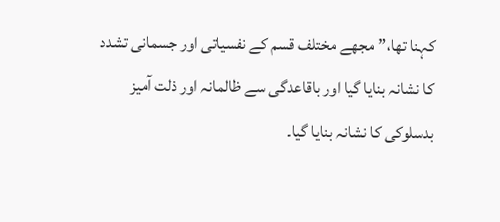کہنا تھا،”مجھے مختلف قسم کے نفسیاتی اور جسمانی تشدد کا نشانہ بنایا گیا اور باقاعدگی سے ظالمانہ اور ذلت آمیز بدسلوکی کا نشانہ بنایا گیا۔